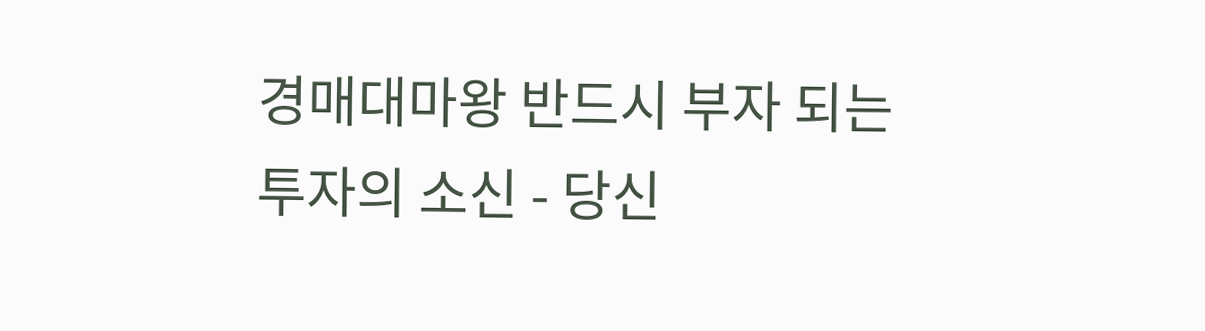경매대마왕 반드시 부자 되는 투자의 소신 - 당신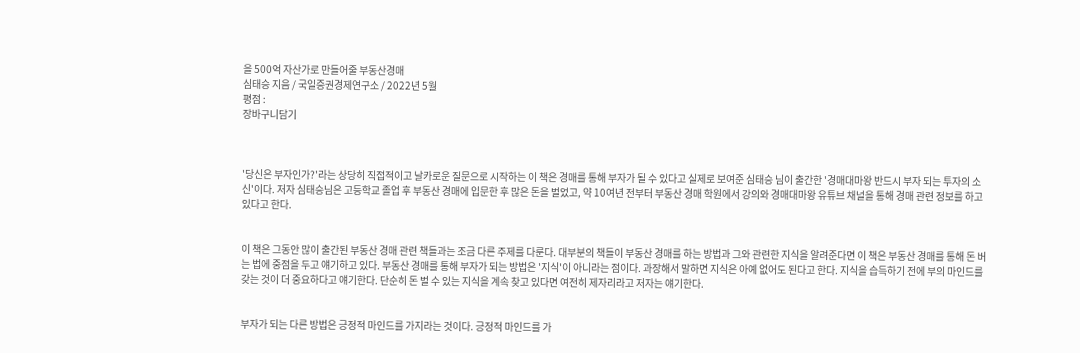을 500억 자산가로 만들어줄 부동산경매
심태승 지음 / 국일증권경제연구소 / 2022년 5월
평점 :
장바구니담기



'당신은 부자인가?'라는 상당히 직접적이고 날카로운 질문으로 시작하는 이 책은 경매를 통해 부자가 될 수 있다고 실제로 보여준 심태승 님이 출간한 '경매대마왕 반드시 부자 되는 투자의 소신'이다. 저자 심태승님은 고등학교 졸업 후 부동산 경매에 입문한 후 많은 돈을 벌었고, 약 10여년 전부터 부동산 경매 학원에서 강의와 경매대마왕 유튜브 채널을 통해 경매 관련 정보를 하고 있다고 한다.


이 책은 그동안 많이 출간된 부동산 경매 관련 책들과는 조금 다른 주제를 다룬다. 대부분의 책들이 부동산 경매를 하는 방법과 그와 관련한 지식을 알려준다면 이 책은 부동산 경매를 통해 돈 버는 법에 중점을 두고 얘기하고 있다. 부동산 경매를 통해 부자가 되는 방법은 '지식'이 아니라는 점이다. 과장해서 말하면 지식은 아예 없어도 된다고 한다. 지식을 습득하기 전에 부의 마인드를 갖는 것이 더 중요하다고 얘기한다. 단순히 돈 벌 수 있는 지식을 계속 찾고 있다면 여전히 제자리라고 저자는 얘기한다.


부자가 되는 다른 방법은 긍정적 마인드를 가지라는 것이다. 긍정적 마인드를 가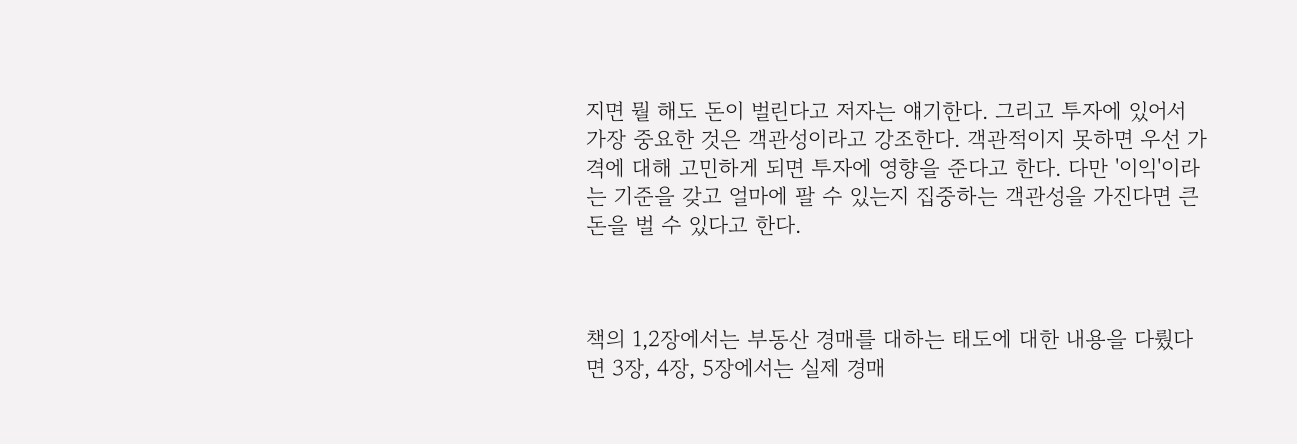지면 뭘 해도 돈이 벌린다고 저자는 얘기한다. 그리고 투자에 있어서 가장 중요한 것은 객관성이라고 강조한다. 객관적이지 못하면 우선 가격에 대해 고민하게 되면 투자에 영향을 준다고 한다. 다만 '이익'이라는 기준을 갖고 얼마에 팔 수 있는지 집중하는 객관성을 가진다면 큰 돈을 벌 수 있다고 한다.



책의 1,2장에서는 부동산 경매를 대하는 태도에 대한 내용을 다뤘다면 3장, 4장, 5장에서는 실제 경매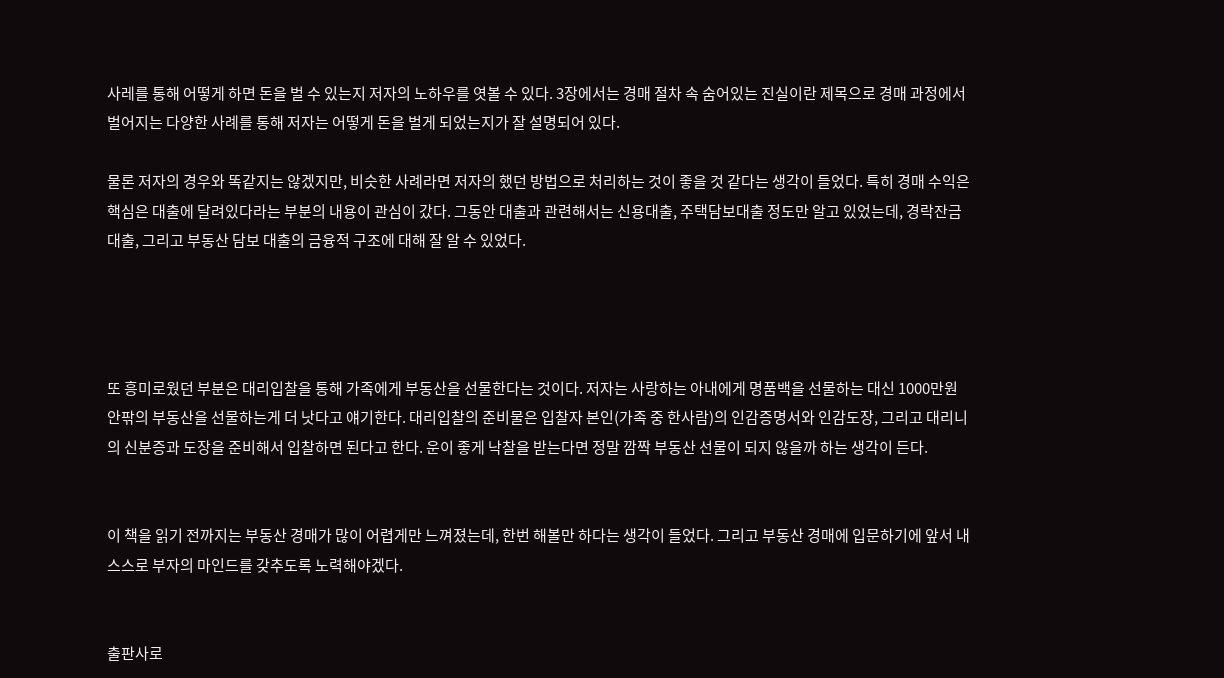사레를 통해 어떻게 하면 돈을 벌 수 있는지 저자의 노하우를 엿볼 수 있다. 3장에서는 경매 절차 속 숨어있는 진실이란 제목으로 경매 과정에서 벌어지는 다양한 사례를 통해 저자는 어떻게 돈을 벌게 되었는지가 잘 설명되어 있다.

물론 저자의 경우와 똑같지는 않겠지만, 비슷한 사례라면 저자의 했던 방법으로 처리하는 것이 좋을 것 같다는 생각이 들었다. 특히 경매 수익은 핵심은 대출에 달려있다라는 부분의 내용이 관심이 갔다. 그동안 대출과 관련해서는 신용대출, 주택담보대출 정도만 알고 있었는데, 경락잔금대출, 그리고 부동산 담보 대출의 금융적 구조에 대해 잘 알 수 있었다.




또 흥미로웠던 부분은 대리입찰을 통해 가족에게 부동산을 선물한다는 것이다. 저자는 사랑하는 아내에게 명품백을 선물하는 대신 1000만원 안팎의 부동산을 선물하는게 더 낫다고 얘기한다. 대리입찰의 준비물은 입찰자 본인(가족 중 한사람)의 인감증명서와 인감도장, 그리고 대리니의 신분증과 도장을 준비해서 입찰하면 된다고 한다. 운이 좋게 낙찰을 받는다면 정말 깜짝 부동산 선물이 되지 않을까 하는 생각이 든다.


이 책을 읽기 전까지는 부동산 경매가 많이 어렵게만 느껴졌는데, 한번 해볼만 하다는 생각이 들었다. 그리고 부동산 경매에 입문하기에 앞서 내 스스로 부자의 마인드를 갖추도록 노력해야겠다.


출판사로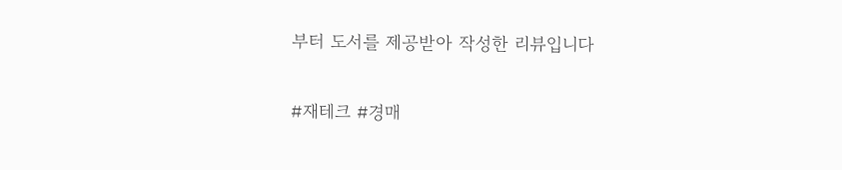부터 도서를 제공받아 작성한 리뷰입니다


#재테크 #경매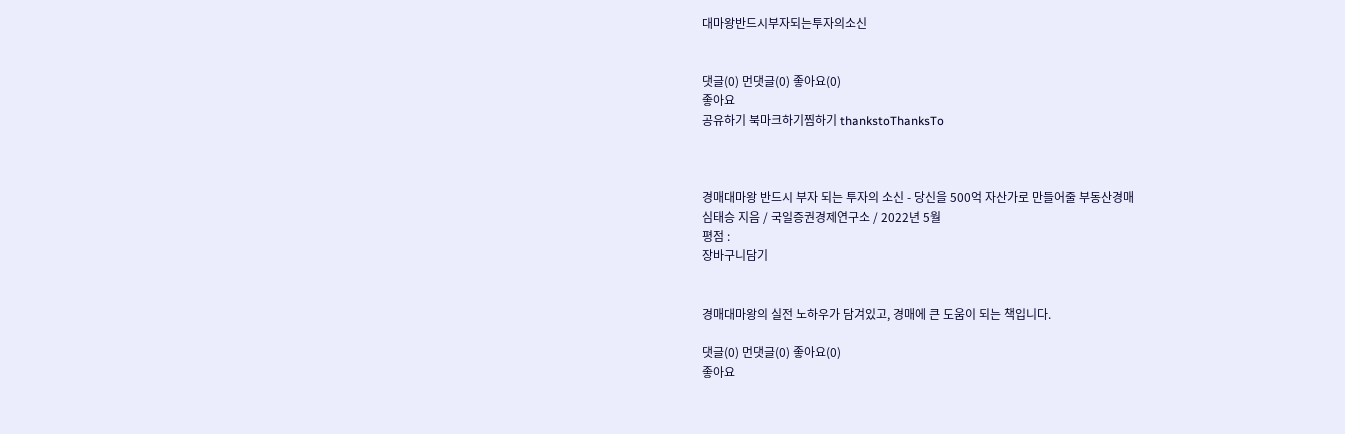대마왕반드시부자되는투자의소신


댓글(0) 먼댓글(0) 좋아요(0)
좋아요
공유하기 북마크하기찜하기 thankstoThanksTo



경매대마왕 반드시 부자 되는 투자의 소신 - 당신을 500억 자산가로 만들어줄 부동산경매
심태승 지음 / 국일증권경제연구소 / 2022년 5월
평점 :
장바구니담기


경매대마왕의 실전 노하우가 담겨있고, 경매에 큰 도움이 되는 책입니다.

댓글(0) 먼댓글(0) 좋아요(0)
좋아요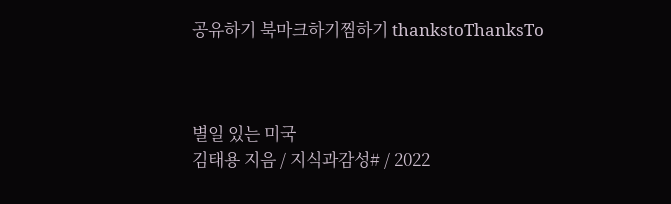공유하기 북마크하기찜하기 thankstoThanksTo



별일 있는 미국
김태용 지음 / 지식과감성# / 2022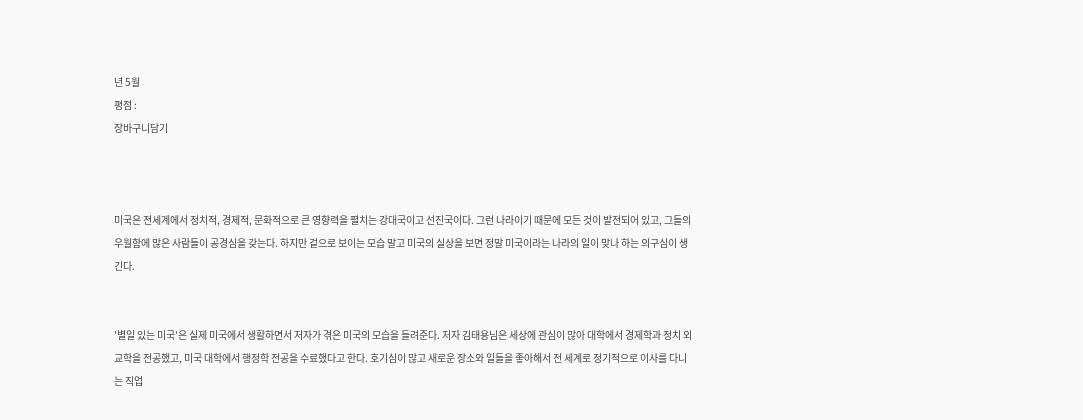년 5월
평점 :
장바구니담기



미국은 전세계에서 정치적, 경제적, 문화적으로 큰 영향력을 펼치는 강대국이고 선진국이다. 그런 나라이기 때문에 모든 것이 발전되어 있고, 그들의 우월함에 많은 사람들이 공경심을 갖는다. 하지만 겉으로 보이는 모습 말고 미국의 실상을 보면 정말 미국이라는 나라의 일이 맞나 하는 의구심이 생긴다.


'별일 있는 미국'은 실제 미국에서 생활하면서 저자가 겪은 미국의 모습을 들려준다. 저자 김태용님은 세상에 관심이 많아 대학에서 경제학과 정치 외교학을 전공했고, 미국 대학에서 행정학 전공을 수료했다고 한다. 호기심이 많고 새로운 장소와 일들을 좋아해서 전 세계로 정기적으로 이사를 다니는 직업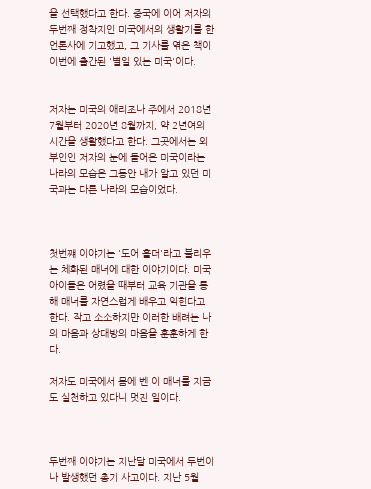을 선택했다고 한다. 중국에 이어 저자의 두번째 정착지인 미국에서의 생활기를 한 언론사에 기고했고, 그 기사를 엮은 책이 이번에 출간된 '별일 있는 미국'이다.


저자는 미국의 애리조나 주에서 2018년 7월부터 2020년 8월까지, 약 2년여의 시간을 생활했다고 한다. 그곳에서는 외부인인 저자의 눈에 들어온 미국이라는 나라의 모습은 그동안 내가 알고 있던 미국과는 다른 나라의 모습이었다.



첫번쨰 이야기는 '도어 홀더'라고 불리우는 체화된 매너에 대한 이야기이다. 미국 아이들은 어렸을 때부터 교육 기관을 통해 매너를 자연스럽게 배우고 익힌다고 한다. 작고 소소하지만 이러한 배려는 나의 마음과 상대방의 마음을 훈훈하게 한다.

저자도 미국에서 몸에 벤 이 매너를 지금도 실천하고 있다니 멋진 일이다.



두번째 이야기는 지난달 미국에서 두번이나 발생했던 총기 사고이다. 지난 5월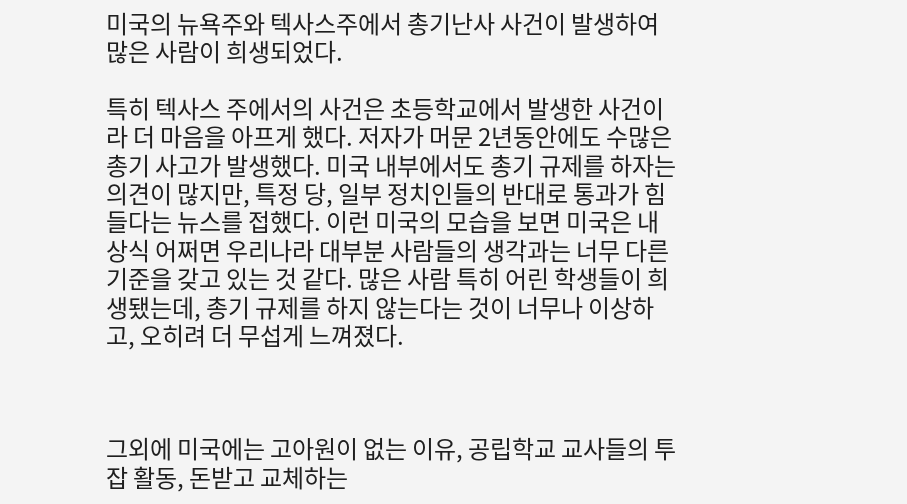미국의 뉴욕주와 텍사스주에서 총기난사 사건이 발생하여 많은 사람이 희생되었다.

특히 텍사스 주에서의 사건은 초등학교에서 발생한 사건이라 더 마음을 아프게 했다. 저자가 머문 2년동안에도 수많은 총기 사고가 발생했다. 미국 내부에서도 총기 규제를 하자는 의견이 많지만, 특정 당, 일부 정치인들의 반대로 통과가 힘들다는 뉴스를 접했다. 이런 미국의 모습을 보면 미국은 내 상식 어쩌면 우리나라 대부분 사람들의 생각과는 너무 다른 기준을 갖고 있는 것 같다. 많은 사람 특히 어린 학생들이 희생됐는데, 총기 규제를 하지 않는다는 것이 너무나 이상하고, 오히려 더 무섭게 느껴졌다.



그외에 미국에는 고아원이 없는 이유, 공립학교 교사들의 투잡 활동, 돈받고 교체하는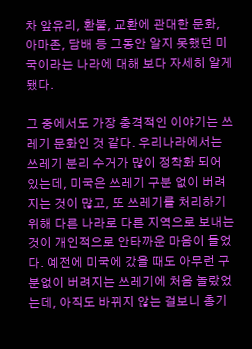차 앞유리, 환불, 교환에 관대한 문화, 아마존, 담배 등 그동안 알지 못했던 미국이라는 나라에 대해 보다 자세히 알게 됐다.

그 중에서도 가장 충격적인 이야기는 쓰레기 문화인 것 같다. 우리나라에서는 쓰레기 분리 수거가 많이 정착화 되어 있는데, 미국은 쓰레기 구분 없이 버려지는 것이 많고, 또 쓰레기를 처리하기 위해 다른 나라로 다른 지역으로 보내는 것이 개인적으로 안타까운 마음이 들었다. 예전에 미국에 갔을 때도 아무런 구분없이 버려지는 쓰레기에 처음 놀랐었는데, 아직도 바뀌지 않는 걸보니 총기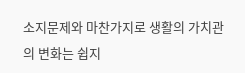소지문제와 마찬가지로 생활의 가치관의 변화는 쉽지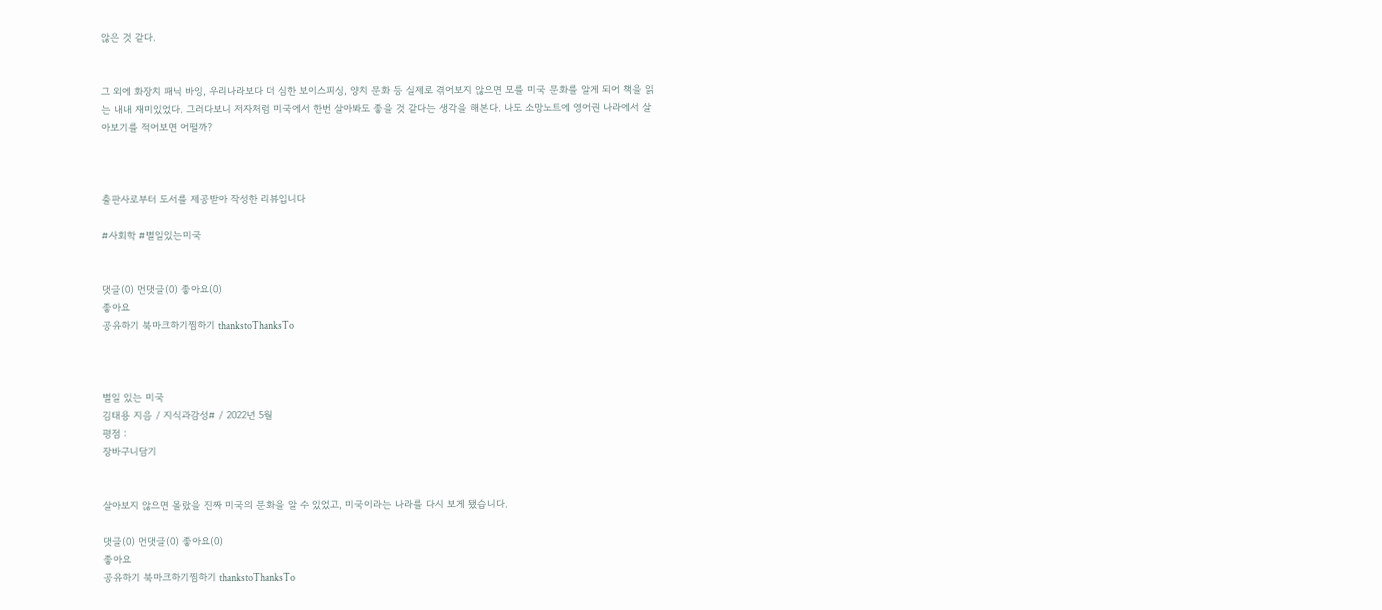않은 것 같다.


그 외에 화장치 패닉 바잉, 우리나라보다 더 심한 보이스피싱, 양치 문화 등 실제로 겪어보지 않으면 모를 미국 문화를 알게 되어 책을 읽는 내내 재미있었다. 그러다보니 저자처럼 미국에서 한번 살아봐도 좋을 것 같다는 생각을 해본다. 나도 소망노트에 영어권 나라에서 살아보기를 적어보면 어떨까?



출판사로부터 도서를 제공받아 작성한 리뷰입니다

#사회학 #별일있는미국


댓글(0) 먼댓글(0) 좋아요(0)
좋아요
공유하기 북마크하기찜하기 thankstoThanksTo



별일 있는 미국
김태용 지음 / 지식과감성# / 2022년 5월
평점 :
장바구니담기


살아보지 않으면 몰랐을 진짜 미국의 문화을 알 수 있었고, 미국이라는 나라를 다시 보게 됐습니다.

댓글(0) 먼댓글(0) 좋아요(0)
좋아요
공유하기 북마크하기찜하기 thankstoThanksTo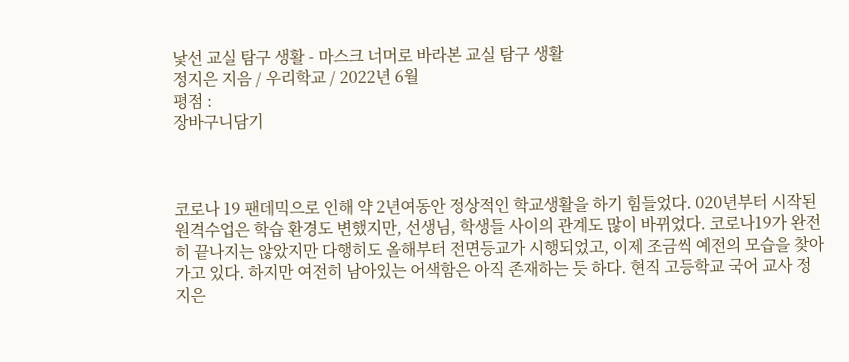낯선 교실 탐구 생활 - 마스크 너머로 바라본 교실 탐구 생활
정지은 지음 / 우리학교 / 2022년 6월
평점 :
장바구니담기



코로나 19 팬데믹으로 인해 약 2년여동안 정상적인 학교생활을 하기 힘들었다. 020년부터 시작된 원격수업은 학습 환경도 변했지만, 선생님, 학생들 사이의 관계도 많이 바뀌었다. 코로나19가 완전히 끝나지는 않았지만 다행히도 올해부터 전면등교가 시행되었고, 이제 조금씩 예전의 모습을 찾아가고 있다. 하지만 여전히 남아있는 어색함은 아직 존재하는 듯 하다. 현직 고등학교 국어 교사 정지은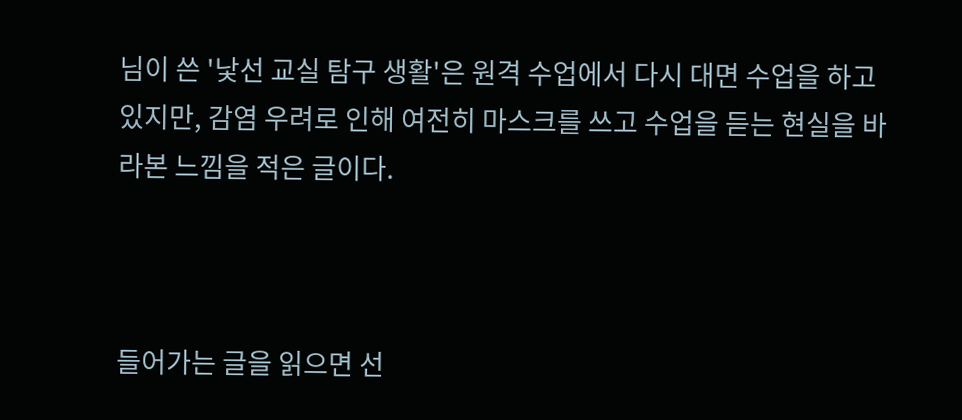님이 쓴 '낯선 교실 탐구 생활'은 원격 수업에서 다시 대면 수업을 하고 있지만, 감염 우려로 인해 여전히 마스크를 쓰고 수업을 듣는 현실을 바라본 느낌을 적은 글이다.



들어가는 글을 읽으면 선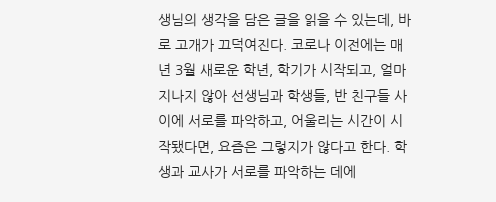생님의 생각을 담은 글을 읽을 수 있는데, 바로 고개가 끄덕여진다. 코로나 이전에는 매년 3월 새로운 학년, 학기가 시작되고, 얼마 지나지 않아 선생님과 학생들, 반 친구들 사이에 서로를 파악하고, 어울리는 시간이 시작됐다면, 요즘은 그렇지가 않다고 한다. 학생과 교사가 서로를 파악하는 데에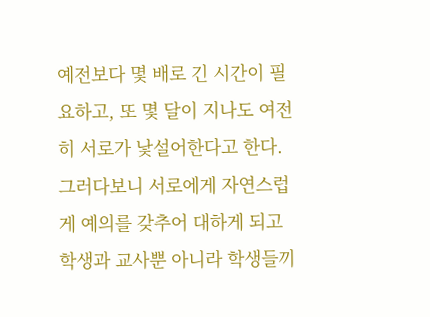예전보다 몇 배로 긴 시간이 필요하고, 또 몇 달이 지나도 여전히 서로가 낯설어한다고 한다. 그러다보니 서로에게 자연스럽게 예의를 갖추어 대하게 되고 학생과 교사뿐 아니라 학생들끼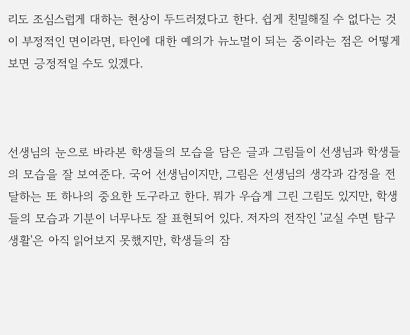리도 조심스럽게 대하는 현상이 두드러졌다고 한다. 쉽게 친밀해질 수 없다는 것이 부정적인 면이라면, 타인에 대한 예의가 뉴노멀이 되는 중이라는 점은 어떻게 보면 긍정적일 수도 있겠다.



선생님의 눈으로 바라본 학생들의 모습을 담은 글과 그림들이 선생님과 학생들의 모습을 잘 보여준다. 국어 선생님이지만, 그림은 선생님의 생각과 감정을 전달하는 또 하나의 중요한 도구라고 한다. 뭐가 우습게 그린 그림도 있지만, 학생들의 모습과 기분이 너무나도 잘 표현되어 있다. 저자의 전작인 '교실 수면 탐구 생활'은 아직 읽어보지 못했지만, 학생들의 잠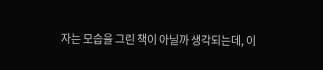자는 모습을 그린 책이 아닐까 생각되는데, 이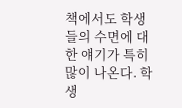책에서도 학생들의 수면에 대한 얘기가 특히 많이 나온다. 학생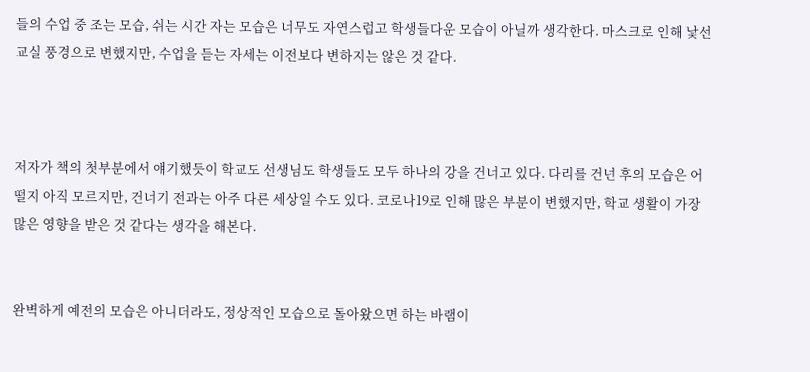들의 수업 중 조는 모습, 쉬는 시간 자는 모습은 너무도 자연스럽고 학생들다운 모습이 아닐까 생각한다. 마스크로 인해 낯선 교실 풍경으로 변했지만, 수업을 듣는 자세는 이전보다 변하지는 않은 것 같다.



저자가 책의 첫부분에서 얘기했듯이 학교도 선생님도 학생들도 모두 하나의 강을 건너고 있다. 다리를 건넌 후의 모습은 어떨지 아직 모르지만, 건너기 전과는 아주 다른 세상일 수도 있다. 코로나19로 인해 많은 부분이 변했지만, 학교 생활이 가장 많은 영향을 받은 것 같다는 생각을 해본다.


완벽하게 예전의 모습은 아니더라도, 정상적인 모습으로 돌아왔으면 하는 바램이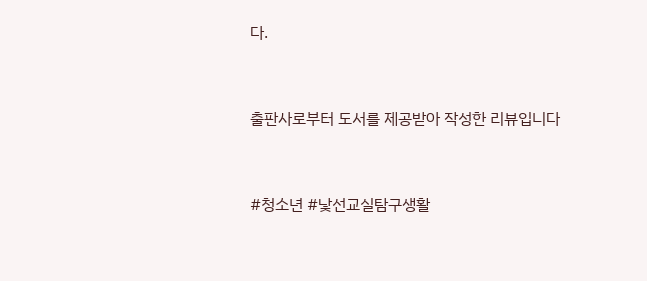다.


출판사로부터 도서를 제공받아 작성한 리뷰입니다


#청소년 #낯선교실탐구생활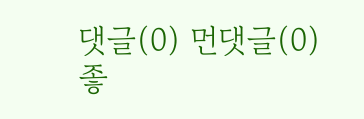댓글(0) 먼댓글(0) 좋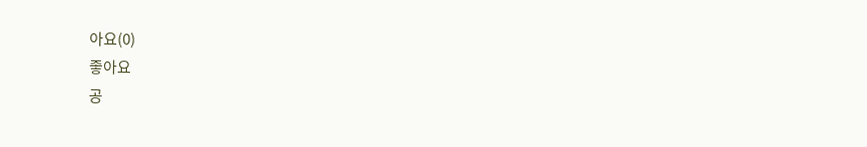아요(0)
좋아요
공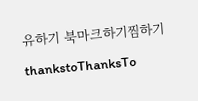유하기 북마크하기찜하기 thankstoThanksTo